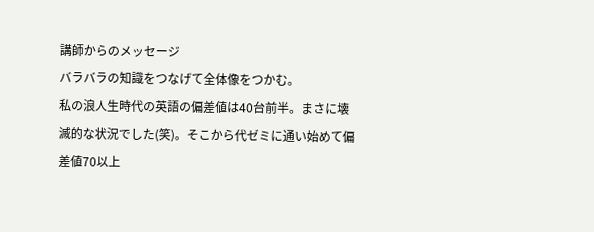講師からのメッセージ
バラバラの知識をつなげて全体像をつかむ。
私の浪人生時代の英語の偏差値は40台前半。まさに壊滅的な状況でした(笑)。そこから代ゼミに通い始めて偏差値70以上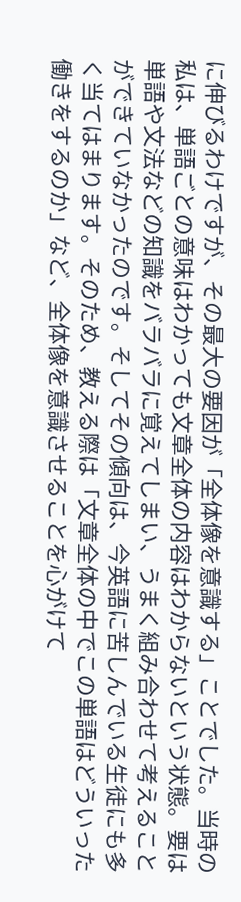に伸びるわけですが、その最大の要因が「全体像を意識する」ことでした。当時の私は、単語ごとの意味はわかっても文章全体の内容はわからないという状態。要は単語や文法などの知識をバラバラに覚えてしまい、うまく組み合わせて考えることができていなかったのです。そしてその傾向は、今英語に苦しんでいる生徒にも多く当てはまります。そのため、教える際は「文章全体の中でこの単語はどういった働きをするのか」など、全体像を意識させることを心がけて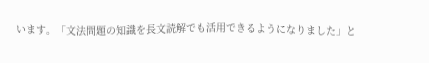います。「文法問題の知識を長文読解でも活用できるようになりました」と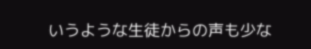いうような生徒からの声も少な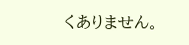くありません。